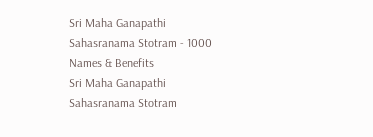Sri Maha Ganapathi Sahasranama Stotram - 1000 Names & Benefits
Sri Maha Ganapathi Sahasranama Stotram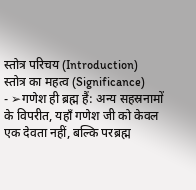स्तोत्र परिचय (Introduction)
स्तोत्र का महत्व (Significance)
- ➢गणेश ही ब्रह्म हैं: अन्य सहस्रनामों के विपरीत, यहाँ गणेश जी को केवल एक देवता नहीं, बल्कि परब्रह्म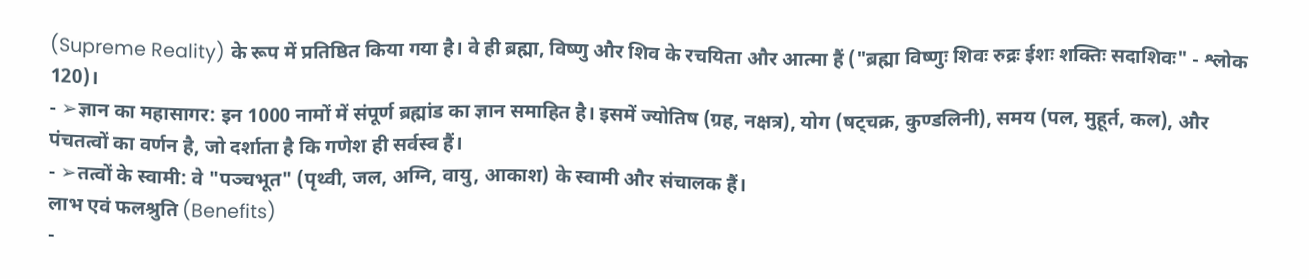(Supreme Reality) के रूप में प्रतिष्ठित किया गया है। वे ही ब्रह्मा, विष्णु और शिव के रचयिता और आत्मा हैं ("ब्रह्मा विष्णुः शिवः रुद्रः ईशः शक्तिः सदाशिवः" - श्लोक 120)।
- ➢ज्ञान का महासागर: इन 1000 नामों में संपूर्ण ब्रह्मांड का ज्ञान समाहित है। इसमें ज्योतिष (ग्रह, नक्षत्र), योग (षट्चक्र, कुण्डलिनी), समय (पल, मुहूर्त, कल), और पंचतत्वों का वर्णन है, जो दर्शाता है कि गणेश ही सर्वस्व हैं।
- ➢तत्वों के स्वामी: वे "पञ्चभूत" (पृथ्वी, जल, अग्नि, वायु, आकाश) के स्वामी और संचालक हैं।
लाभ एवं फलश्रुति (Benefits)
-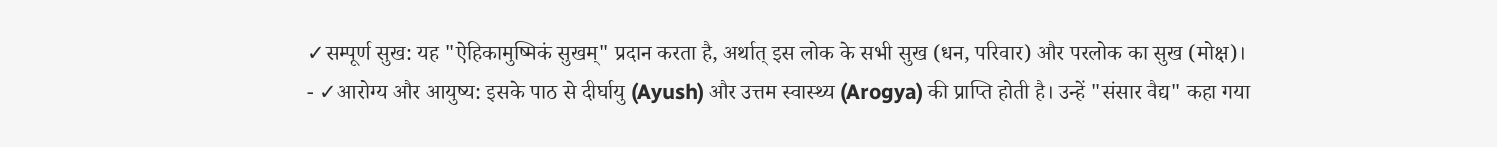✓सम्पूर्ण सुख: यह "ऐहिकामुष्मिकं सुखम्" प्रदान करता है, अर्थात् इस लोक के सभी सुख (धन, परिवार) और परलोक का सुख (मोक्ष)।
- ✓आरोग्य और आयुष्य: इसके पाठ से दीर्घायु (Ayush) और उत्तम स्वास्थ्य (Arogya) की प्राप्ति होती है। उन्हें "संसार वैद्य" कहा गया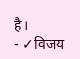है।
- ✓विजय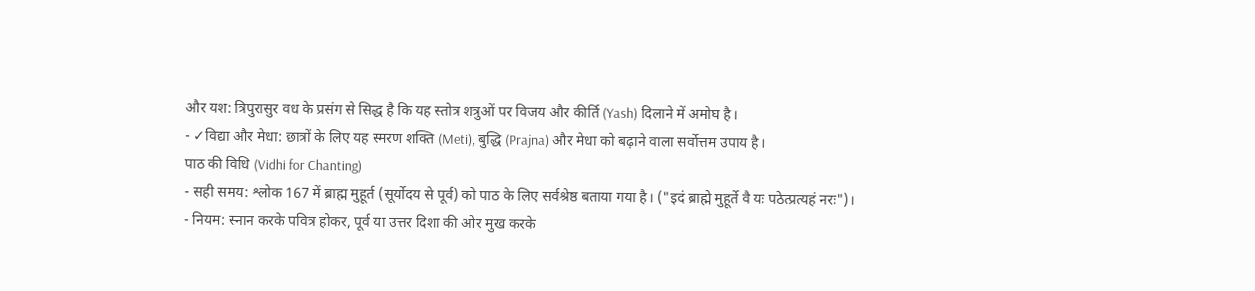और यश: त्रिपुरासुर वध के प्रसंग से सिद्ध है कि यह स्तोत्र शत्रुओं पर विजय और कीर्ति (Yash) दिलाने में अमोघ है।
- ✓विद्या और मेधा: छात्रों के लिए यह स्मरण शक्ति (Meti), बुद्धि (Prajna) और मेधा को बढ़ाने वाला सर्वोत्तम उपाय है।
पाठ की विधि (Vidhi for Chanting)
- सही समय: श्लोक 167 में ब्राह्म मुहूर्त (सूर्योदय से पूर्व) को पाठ के लिए सर्वश्रेष्ठ बताया गया है। ("इदं ब्राह्मे मुहूर्ते वै यः पठेत्प्रत्यहं नरः")।
- नियम: स्नान करके पवित्र होकर, पूर्व या उत्तर दिशा की ओर मुख करके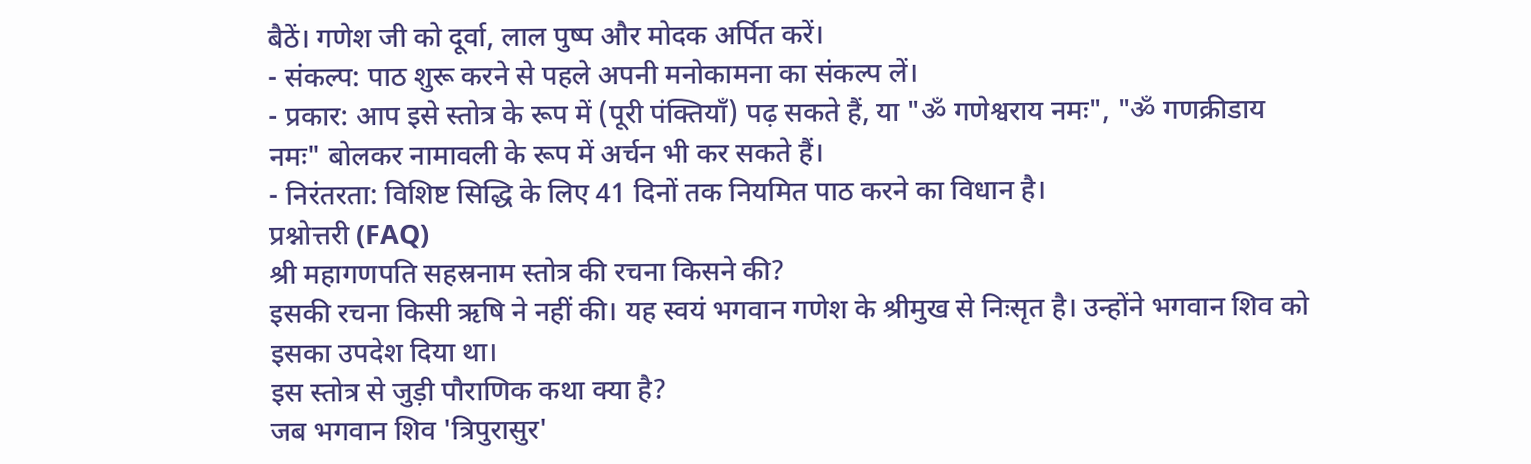बैठें। गणेश जी को दूर्वा, लाल पुष्प और मोदक अर्पित करें।
- संकल्प: पाठ शुरू करने से पहले अपनी मनोकामना का संकल्प लें।
- प्रकार: आप इसे स्तोत्र के रूप में (पूरी पंक्तियाँ) पढ़ सकते हैं, या "ॐ गणेश्वराय नमः", "ॐ गणक्रीडाय नमः" बोलकर नामावली के रूप में अर्चन भी कर सकते हैं।
- निरंतरता: विशिष्ट सिद्धि के लिए 41 दिनों तक नियमित पाठ करने का विधान है।
प्रश्नोत्तरी (FAQ)
श्री महागणपति सहस्रनाम स्तोत्र की रचना किसने की?
इसकी रचना किसी ऋषि ने नहीं की। यह स्वयं भगवान गणेश के श्रीमुख से निःसृत है। उन्होंने भगवान शिव को इसका उपदेश दिया था।
इस स्तोत्र से जुड़ी पौराणिक कथा क्या है?
जब भगवान शिव 'त्रिपुरासुर'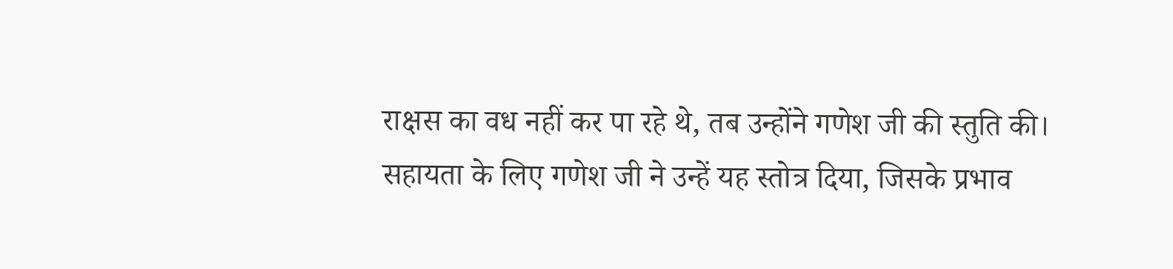राक्षस का वध नहीं कर पा रहे थे, तब उन्होंने गणेश जी की स्तुति की। सहायता के लिए गणेश जी ने उन्हें यह स्तोत्र दिया, जिसके प्रभाव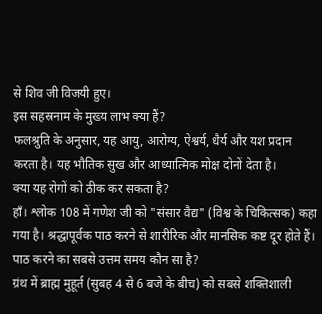से शिव जी विजयी हुए।
इस सहस्रनाम के मुख्य लाभ क्या हैं?
फलश्रुति के अनुसार, यह आयु, आरोग्य, ऐश्वर्य, धैर्य और यश प्रदान करता है। यह भौतिक सुख और आध्यात्मिक मोक्ष दोनों देता है।
क्या यह रोगों को ठीक कर सकता है?
हाँ। श्लोक 108 में गणेश जी को "संसार वैद्य" (विश्व के चिकित्सक) कहा गया है। श्रद्धापूर्वक पाठ करने से शारीरिक और मानसिक कष्ट दूर होते हैं।
पाठ करने का सबसे उत्तम समय कौन सा है?
ग्रंथ में ब्राह्म मुहूर्त (सुबह 4 से 6 बजे के बीच) को सबसे शक्तिशाली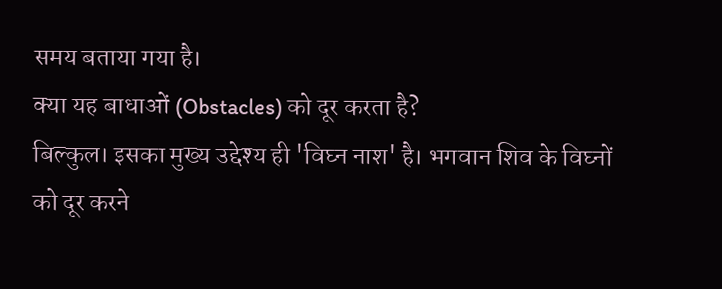समय बताया गया है।
क्या यह बाधाओं (Obstacles) को दूर करता है?
बिल्कुल। इसका मुख्य उद्देश्य ही 'विघ्न नाश' है। भगवान शिव के विघ्नों को दूर करने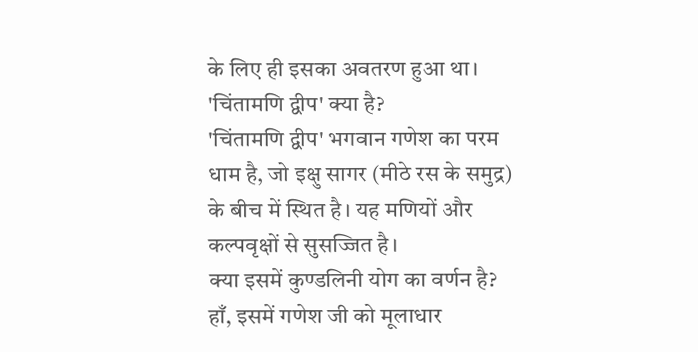के लिए ही इसका अवतरण हुआ था।
'चिंतामणि द्वीप' क्या है?
'चिंतामणि द्वीप' भगवान गणेश का परम धाम है, जो इक्षु सागर (मीठे रस के समुद्र) के बीच में स्थित है। यह मणियों और कल्पवृक्षों से सुसज्जित है।
क्या इसमें कुण्डलिनी योग का वर्णन है?
हाँ, इसमें गणेश जी को मूलाधार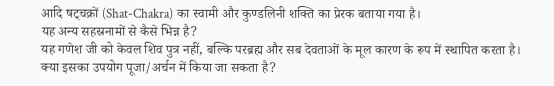आदि षट्चक्रों (Shat-Chakra) का स्वामी और कुण्डलिनी शक्ति का प्रेरक बताया गया है।
यह अन्य सहस्रनामों से कैसे भिन्न है?
यह गणेश जी को केवल शिव पुत्र नहीं, बल्कि परब्रह्म और सब देवताओं के मूल कारण के रूप में स्थापित करता है।
क्या इसका उपयोग पूजा/अर्चन में किया जा सकता है?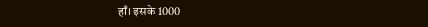हाँ। इसके 1000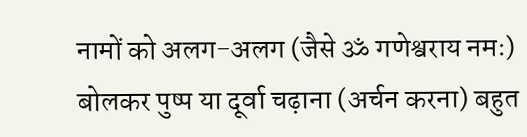नामों को अलग-अलग (जैसे ॐ गणेश्वराय नमः) बोलकर पुष्प या दूर्वा चढ़ाना (अर्चन करना) बहुत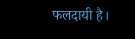फलदायी है।